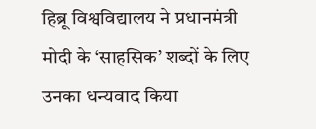हिब्रू विश्वविद्यालय ने प्रधानमंत्री मोदी के ‘साहसिक’ शब्दों के लिए उनका धन्यवाद किया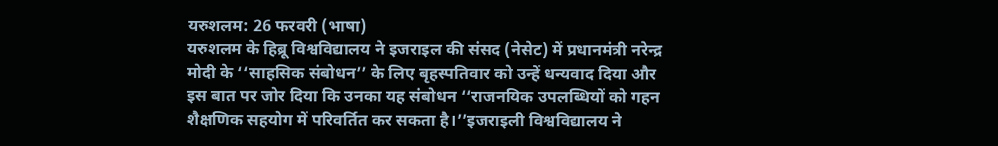यरुशलम: 26 फरवरी (भाषा)
यरुशलम के हिब्रू विश्वविद्यालय ने इजराइल की संसद (नेसेट) में प्रधानमंत्री नरेन्द्र मोदी के ‘‘साहसिक संबोधन’’ के लिए बृहस्पतिवार को उन्हें धन्यवाद दिया और इस बात पर जोर दिया कि उनका यह संबोधन ‘‘राजनयिक उपलब्धियों को गहन शैक्षणिक सहयोग में परिवर्तित कर सकता है।’’इजराइली विश्वविद्यालय ने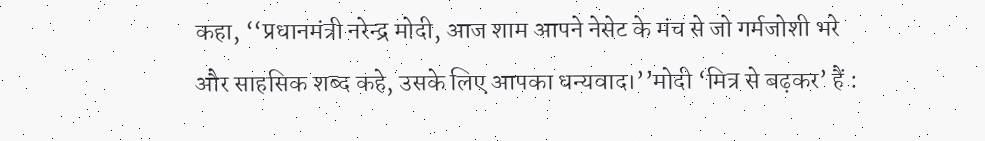कहा, ‘‘प्रधानमंत्री नरेन्द्र मोदी, आज शाम आपने नेसेट के मंच से जो गर्मजोशी भरे और साहसिक शब्द कहे, उसके लिए आपका धन्यवाद।’’मोदी ‘मित्र से बढ़कर’ हैं :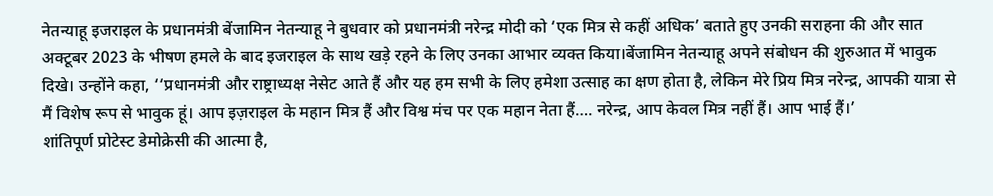नेतन्याहू इजराइल के प्रधानमंत्री बेंजामिन नेतन्याहू ने बुधवार को प्रधानमंत्री नरेन्द्र मोदी को ‘एक मित्र से कहीं अधिक’ बताते हुए उनकी सराहना की और सात अक्टूबर 2023 के भीषण हमले के बाद इजराइल के साथ खड़े रहने के लिए उनका आभार व्यक्त किया।बेंजामिन नेतन्याहू अपने संबोधन की शुरुआत में भावुक दिखे। उन्होंने कहा, ‘‘प्रधानमंत्री और राष्ट्राध्यक्ष नेसेट आते हैं और यह हम सभी के लिए हमेशा उत्साह का क्षण होता है, लेकिन मेरे प्रिय मित्र नरेन्द्र, आपकी यात्रा से मैं विशेष रूप से भावुक हूं। आप इज़राइल के महान मित्र हैं और विश्व मंच पर एक महान नेता हैं…. नरेन्द्र, आप केवल मित्र नहीं हैं। आप भाई हैं।’
शांतिपूर्ण प्रोटेस्ट डेमोक्रेसी की आत्मा है,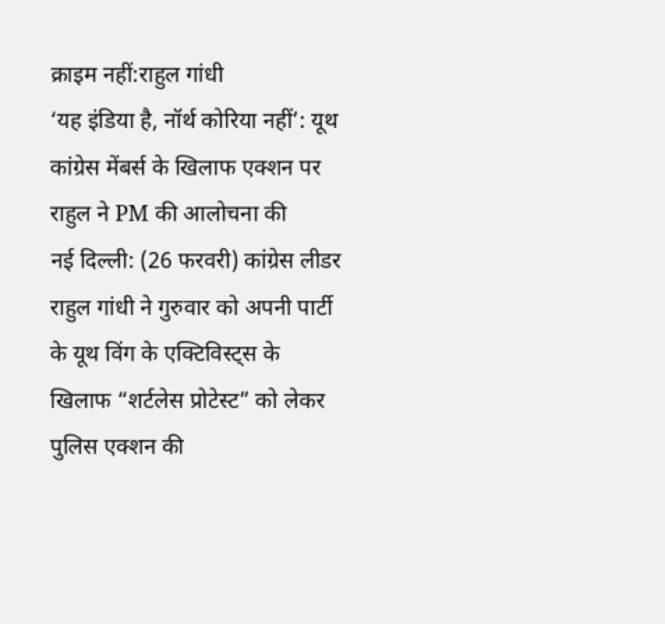क्राइम नहीं:राहुल गांधी
‘यह इंडिया है, नॉर्थ कोरिया नहीं’: यूथ कांग्रेस मेंबर्स के खिलाफ एक्शन पर राहुल ने PM की आलोचना की
नई दिल्ली: (26 फरवरी) कांग्रेस लीडर राहुल गांधी ने गुरुवार को अपनी पार्टी के यूथ विंग के एक्टिविस्ट्स के खिलाफ “शर्टलेस प्रोटेस्ट” को लेकर पुलिस एक्शन की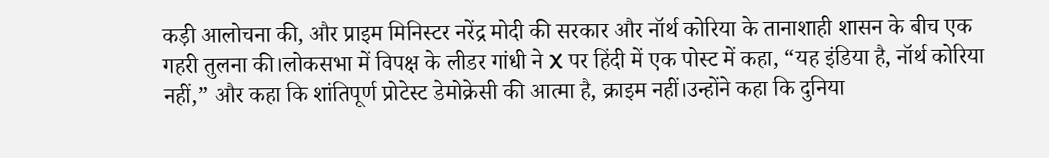कड़ी आलोचना की, और प्राइम मिनिस्टर नरेंद्र मोदी की सरकार और नॉर्थ कोरिया के तानाशाही शासन के बीच एक गहरी तुलना की।लोकसभा में विपक्ष के लीडर गांधी ने X पर हिंदी में एक पोस्ट में कहा, “यह इंडिया है, नॉर्थ कोरिया नहीं,” और कहा कि शांतिपूर्ण प्रोटेस्ट डेमोक्रेसी की आत्मा है, क्राइम नहीं।उन्होंने कहा कि दुनिया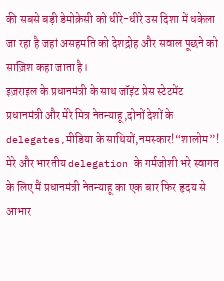की सबसे बड़ी डेमोक्रेसी को धीरे-धीरे उस दिशा में धकेला जा रहा है जहां असहमति को देशद्रोह और सवाल पूछने को साज़िश कहा जाता है।
इज़राइल के प्रधानमंत्री के साथ जॉइंट प्रेस स्टेटमेंट
प्रधानमंत्री और मेरे मित्र नेतन्याहू,दोनों देशों के delegates,मीडिया के साथियों,नमस्कार!“शालोम”!
मेरे और भारतीय delegation के गर्मजोशी भरे स्वागत के लिए मैं प्रधानमंत्री नेतन्याहू का एक बार फिर हृदय से आभार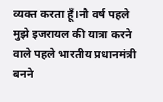व्यक्त करता हूँ।नौ वर्ष पहले मुझे इजरायल की यात्रा करने वाले पहले भारतीय प्रधानमंत्री बनने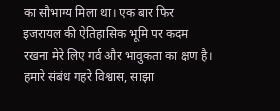का सौभाग्य मिला था। एक बार फिर इजरायल की ऐतिहासिक भूमि पर कदम रखना मेरे लिए गर्व और भावुकता का क्षण है।
हमारे संबंध गहरे विश्वास, साझा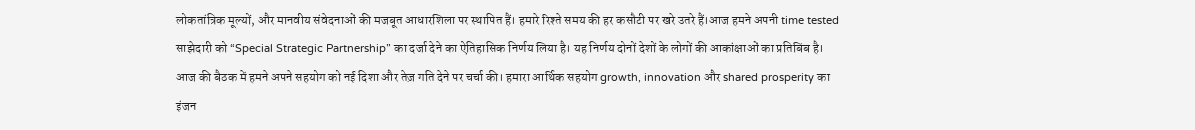लोकतांत्रिक मूल्यों, और मानवीय संवेदनाओं की मजबूत आधारशिला पर स्थापित हैं। हमारे रिश्ते समय की हर कसौटी पर खरे उतरे हैं।आज हमने अपनी time tested साझेदारी को “Special Strategic Partnership” का दर्जा देने का ऐतिहासिक निर्णय लिया है। यह निर्णय दोनों देशों के लोगों की आकांक्षाओं का प्रतिबिंब है।
आज की बैठक में हमने अपने सहयोग को नई दिशा और तेज़ गति देने पर चर्चा की। हमारा आर्थिक सहयोग growth, innovation और shared prosperity का इंजन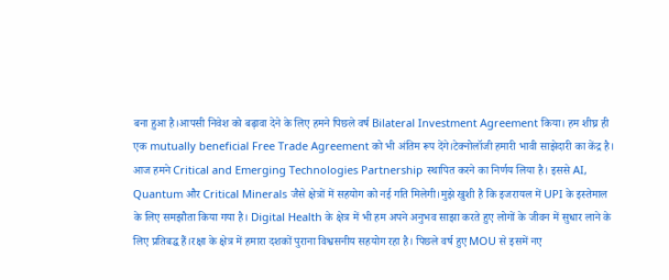बना हुआ है।आपसी निवेश को बढ़ावा देने के लिए हमने पिछले वर्ष Bilateral Investment Agreement किया। हम शीघ्र ही एक mutually beneficial Free Trade Agreement को भी अंतिम रूप देंगे।टेक्नोलॉजी हमारी भावी साझेदारी का केंद्र है। आज हमने Critical and Emerging Technologies Partnership स्थापित करने का निर्णय लिया है। इससे AI, Quantum और Critical Minerals जैसे क्षेत्रों में सहयोग को नई गति मिलेगी।मुझे खुशी है कि इजरायल में UPI के इस्तेमाल के लिए समझौता किया गया है। Digital Health के क्षेत्र में भी हम अपने अनुभव साझा करते हुए लोगों के जीवन में सुधार लाने के लिए प्रतिबद्ध हैं।रक्षा के क्षेत्र में हमारा दशकों पुराना विश्वसनीय सहयोग रहा है। पिछले वर्ष हुए MOU से इसमें नए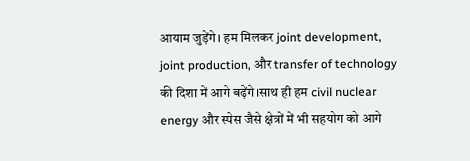आयाम जुड़ेंगे। हम मिलकर joint development, joint production, और transfer of technology की दिशा में आगे बढ़ेंगे।साथ ही हम civil nuclear energy और स्पेस जैसे क्षेत्रों में भी सहयोग को आगे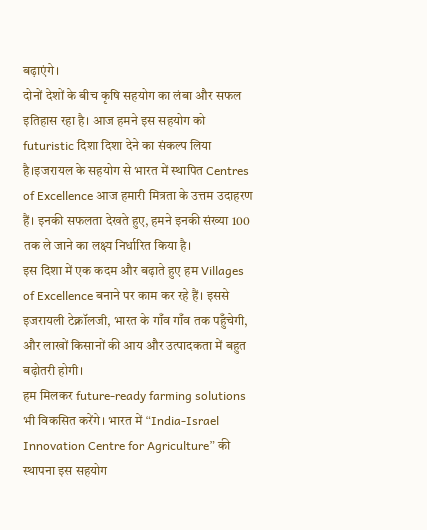बढ़ाएंगे।
दोनों देशों के बीच कृषि सहयोग का लंबा और सफल इतिहास रहा है। आज हमने इस सहयोग को futuristic दिशा दिशा देने का संकल्प लिया है।इजरायल के सहयोग से भारत में स्थापित Centres of Excellence आज हमारी मित्रता के उत्तम उदाहरण हैं। इनकी सफलता देखते हुए, हमने इनकी संख्या 100 तक ले जाने का लक्ष्य निर्धारित किया है।
इस दिशा में एक कदम और बढ़ाते हुए हम Villages of Excellence बनाने पर काम कर रहे हैं। इससे इजरायली टेक्नॉलजी, भारत के गाँव गाँव तक पहुँचेगी, और लाखों किसानों की आय और उत्पादकता में बहुत बढ़ोतरी होगी।
हम मिलकर future-ready farming solutions भी विकसित करेंगे। भारत में “India-Israel Innovation Centre for Agriculture” की स्थापना इस सहयोग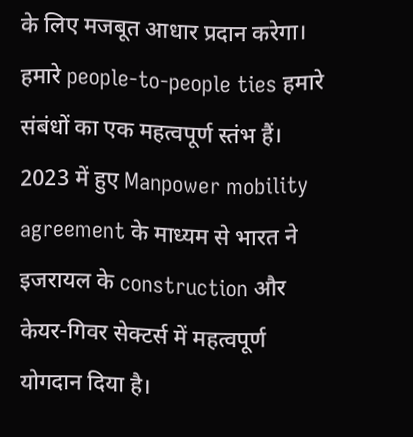के लिए मजबूत आधार प्रदान करेगा।
हमारे people-to-people ties हमारे संबंधों का एक महत्वपूर्ण स्तंभ हैं। 2023 में हुए Manpower mobility agreement के माध्यम से भारत ने इजरायल के construction और केयर-गिवर सेक्टर्स में महत्वपूर्ण योगदान दिया है।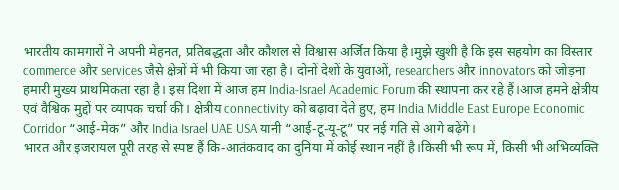भारतीय कामगारों ने अपनी मेहनत, प्रतिबद्धता और कौशल से विश्वास अर्जित किया है।मुझे खुशी है कि इस सहयोग का विस्तार commerce और services जैसे क्षेत्रों में भी किया जा रहा है। दोनों देशों के युवाओं, researchers और innovators को जोड़ना हमारी मुख्य प्राथमिकता रहा है। इस दिशा में आज हम India-Israel Academic Forum की स्थापना कर रहे हैं।आज हमने क्षेत्रीय एवं वैश्विक मुद्दों पर व्यापक चर्चा की। क्षेत्रीय connectivity को बढ़ावा देते हुए, हम India Middle East Europe Economic Corridor “आई-मेक” और India Israel UAE USA यानी “आई-टू-यू-टू” पर नई गति से आगे बढ़ेंगे।
भारत और इजरायल पूरी तरह से स्पष्ट हैं कि-आतंकवाद का दुनिया में कोई स्थान नहीं है।किसी भी रूप में, किसी भी अभिव्यक्ति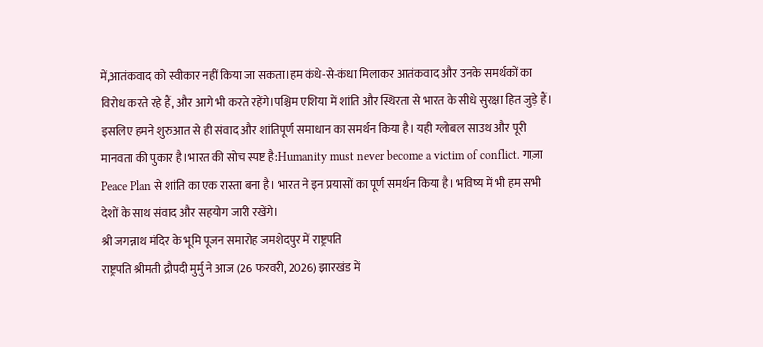में,आतंकवाद को स्वीकार नहीं किया जा सकता।हम कंधे-से-कंधा मिलाकर आतंकवाद और उनके समर्थकों का विरोध करते रहे हैं, और आगे भी करते रहेंगे।पश्चिम एशिया में शांति और स्थिरता से भारत के सीधे सुरक्षा हित जुड़े हैं। इसलिए हमने शुरुआत से ही संवाद और शांतिपूर्ण समाधान का समर्थन किया है। यही ग्लोबल साउथ और पूरी मानवता की पुकार है।भारत की सोच स्पष्ट है:Humanity must never become a victim of conflict. गाज़ा Peace Plan से शांति का एक रास्ता बना है। भारत ने इन प्रयासों का पूर्ण समर्थन किया है। भविष्य में भी हम सभी देशों के साथ संवाद और सहयोग जारी रखेंगे।
श्री जगन्नाथ मंदिर के भूमि पूजन समारोह जमशेदपुर में राष्ट्रपति
राष्ट्रपति श्रीमती द्रौपदी मुर्मु ने आज (26 फरवरी, 2026) झारखंड में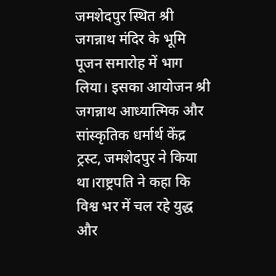जमशेदपुर स्थित श्री जगन्नाथ मंदिर के भूमि पूजन समारोह में भाग लिया। इसका आयोजन श्री जगन्नाथ आध्यात्मिक और सांस्कृतिक धर्मार्थ केंद्र ट्रस्ट, जमशेदपुर ने किया था।राष्ट्रपति ने कहा कि विश्व भर में चल रहे युद्ध और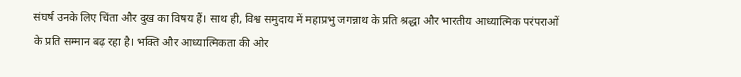संघर्ष उनके लिए चिंता और दुख का विषय हैं। साथ ही, विश्व समुदाय में महाप्रभु जगन्नाथ के प्रति श्रद्धा और भारतीय आध्यात्मिक परंपराओं के प्रति सम्मान बढ़ रहा है। भक्ति और आध्यात्मिकता की ओर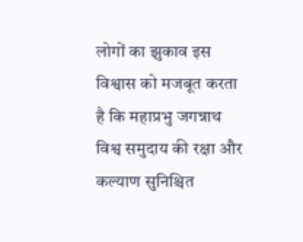लोगों का झुकाव इस विश्वास को मजबूत करता है कि महाप्रभु जगन्नाथ विश्व समुदाय की रक्षा और कल्याण सुनिश्चित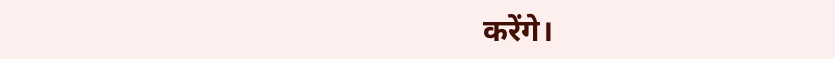करेंगे।